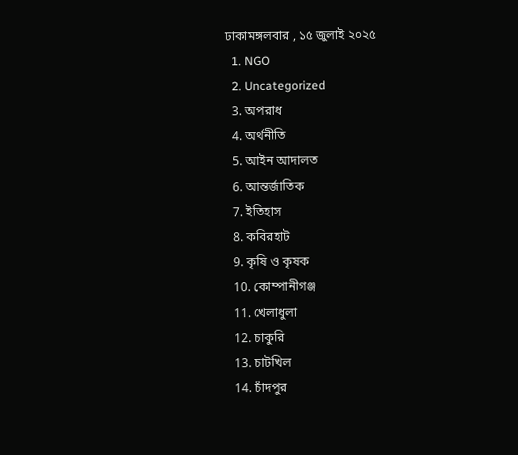ঢাকামঙ্গলবার , ১৫ জুলাই ২০২৫
  1. NGO
  2. Uncategorized
  3. অপরাধ
  4. অর্থনীতি
  5. আইন আদালত
  6. আন্তর্জাতিক
  7. ইতিহাস
  8. কবিরহাট
  9. কৃষি ও কৃষক
  10. কোম্পানীগঞ্জ
  11. খেলাধুলা
  12. চাকুরি
  13. চাটখিল
  14. চাঁদপুর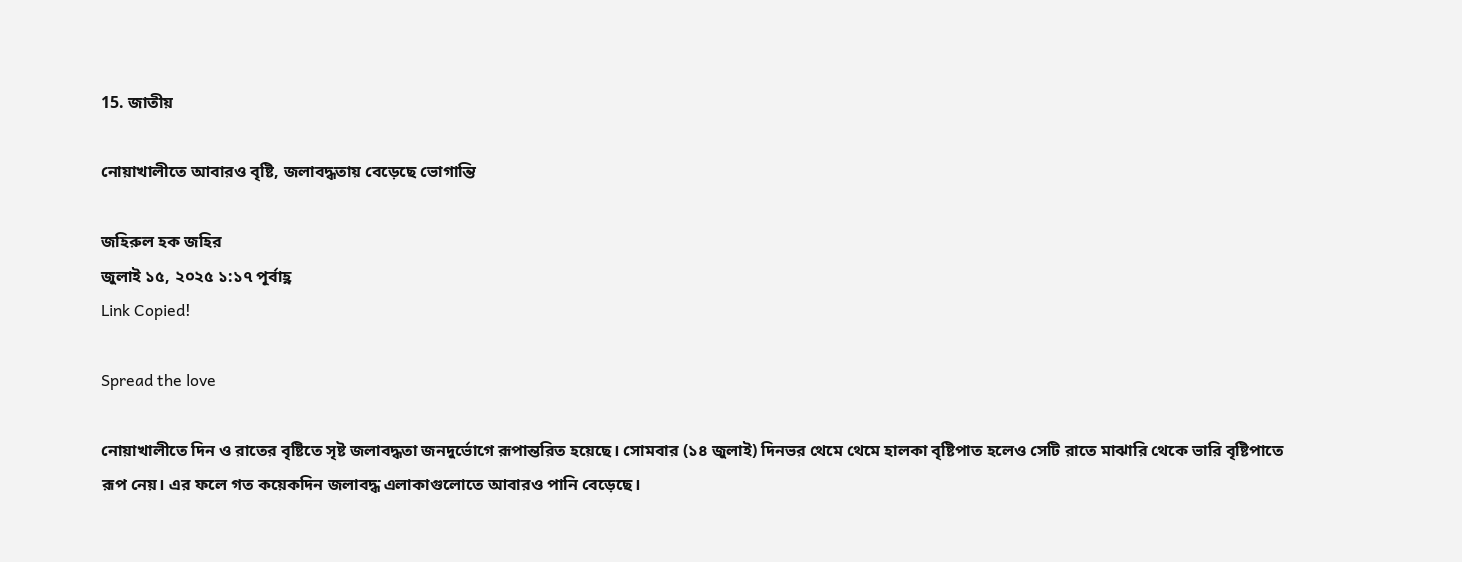15. জাতীয়

নোয়াখালীতে আবারও বৃষ্টি, জলাবদ্ধতায় বেড়েছে ভোগান্তি

জহিরুল হক জহির
জুলাই ১৫, ২০২৫ ১:১৭ পূর্বাহ্ণ
Link Copied!

Spread the love

নোয়াখালীতে দিন ও রাতের বৃষ্টিতে সৃষ্ট জলাবদ্ধতা জনদুর্ভোগে রূপান্তরিত হয়েছে। সোমবার (১৪ জুলাই) দিনভর থেমে থেমে হালকা বৃষ্টিপাত হলেও সেটি রাতে মাঝারি থেকে ভারি বৃষ্টিপাতে রূপ নেয়। এর ফলে গত কয়েকদিন জলাবদ্ধ এলাকাগুলোতে আবারও পানি বেড়েছে।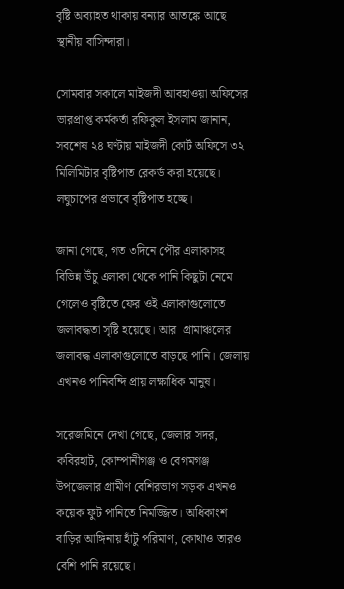বৃষ্টি অব্যাহত থাকায় বন্যার আতঙ্কে আছে স্থানীয় বাসিন্দারা।

সোমবার সকালে মাইজদী আবহাওয়া অফিসের ভারপ্রাপ্ত কর্মকর্তা রফিকুল ইসলাম জানান, সবশেষ ২৪ ঘণ্টায় মাইজদী কোর্ট অফিসে ৩২ মিলিমিটার বৃষ্টিপাত রেকর্ড করা হয়েছে। লঘুচাপের প্রভাবে বৃষ্টিপাত হচ্ছে।

জানা গেছে, গত ৩দিনে পৌর এলাকাসহ বিভিন্ন উঁচু এলাকা থেকে পানি কিছুটা নেমে গেলেও বৃষ্টিতে ফের ওই এলাকাগুলোতে জলাবদ্ধতা সৃষ্টি হয়েছে। আর  গ্রামাঞ্চলের জলাবদ্ধ এলাকাগুলোতে বাড়ছে পানি। জেলায় এখনও পানিবন্দি প্রায় লক্ষাধিক মানুষ।

সরেজমিনে দেখা গেছে, জেলার সদর, কবিরহাট, কোম্পানীগঞ্জ ও বেগমগঞ্জ উপজেলার গ্রামীণ বেশিরভাগ সড়ক এখনও কয়েক ফুট পানিতে নিমজ্জিত। অধিকাংশ বাড়ির আঙ্গিনায় হাঁটু পরিমাণ, কোথাও তারও বেশি পানি রয়েছে।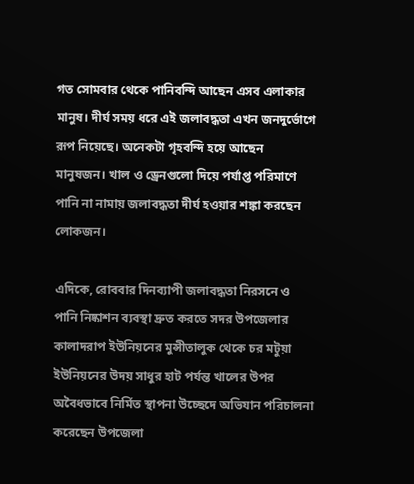গত সোমবার থেকে পানিবন্দি আছেন এসব এলাকার মানুষ। দীর্ঘ সময় ধরে এই জলাবদ্ধতা এখন জনদুর্ভোগে রূপ নিয়েছে। অনেকটা গৃহবন্দি হয়ে আছেন মানুষজন। খাল ও ড্রেনগুলো দিয়ে পর্যাপ্ত পরিমাণে পানি না নামায় জলাবদ্ধতা দীর্ঘ হওয়ার শঙ্কা করছেন লোকজন।

এদিকে, রোববার দিনব্যাপী জলাবদ্ধতা নিরসনে ও পানি নিষ্কাশন ব্যবস্থা দ্রুত করতে সদর উপজেলার কালাদরাপ ইউনিয়নের মুন্সীতালুক থেকে চর মটুয়া ইউনিয়নের উদয় সাধুর হাট পর্যন্ত খালের উপর অবৈধভাবে নির্মিত স্থাপনা উচ্ছেদে অভিযান পরিচালনা করেছেন উপজেলা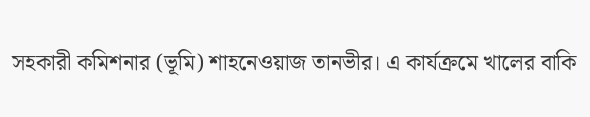সহকারী কমিশনার (ভূমি) শাহনেওয়াজ তানভীর। এ কার্যক্রমে খালের বাকি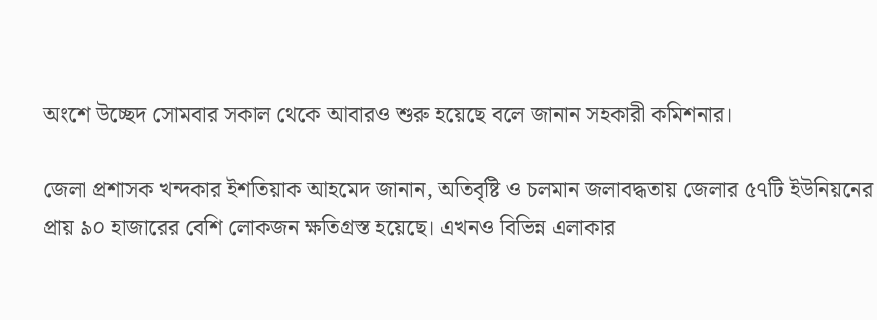অংশে উচ্ছেদ সোমবার সকাল থেকে আবারও শুরু হয়েছে বলে জানান সহকারী কমিশনার।

জেলা প্রশাসক খন্দকার ইশতিয়াক আহমেদ জানান, অতিবৃষ্টি ও চলমান জলাবদ্ধতায় জেলার ৫৭টি ইউনিয়নের প্রায় ৯০ হাজারের বেশি লোকজন ক্ষতিগ্রস্ত হয়েছে। এখনও বিভিন্ন এলাকার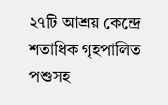২৭টি আশ্রয় কেন্দ্রে শতাধিক গৃহপালিত পশুসহ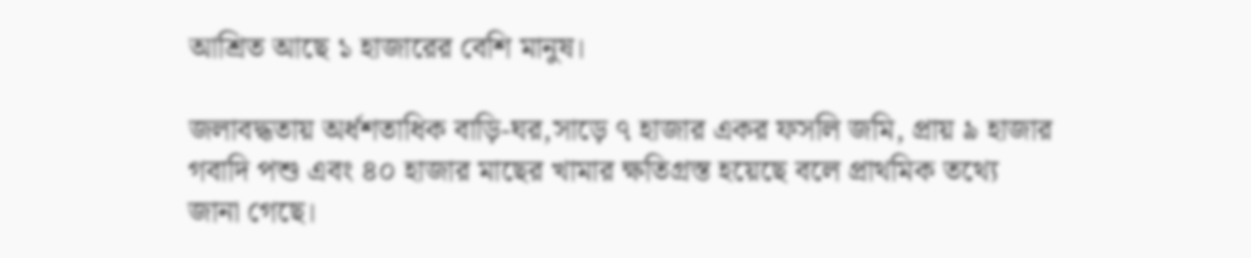আশ্রিত আছে ১ হাজারের বেশি মানুষ।

জলাবদ্ধতায় অর্ধশতাধিক বাড়ি-ঘর,সাড়ে ৭ হাজার একর ফসলি জমি, প্রায় ৯ হাজার গবাদি পশু এবং ৪০ হাজার মাছের খামার ক্ষতিগ্রস্ত হয়েছে বলে প্রাথমিক তথ্যে জানা গেছে।